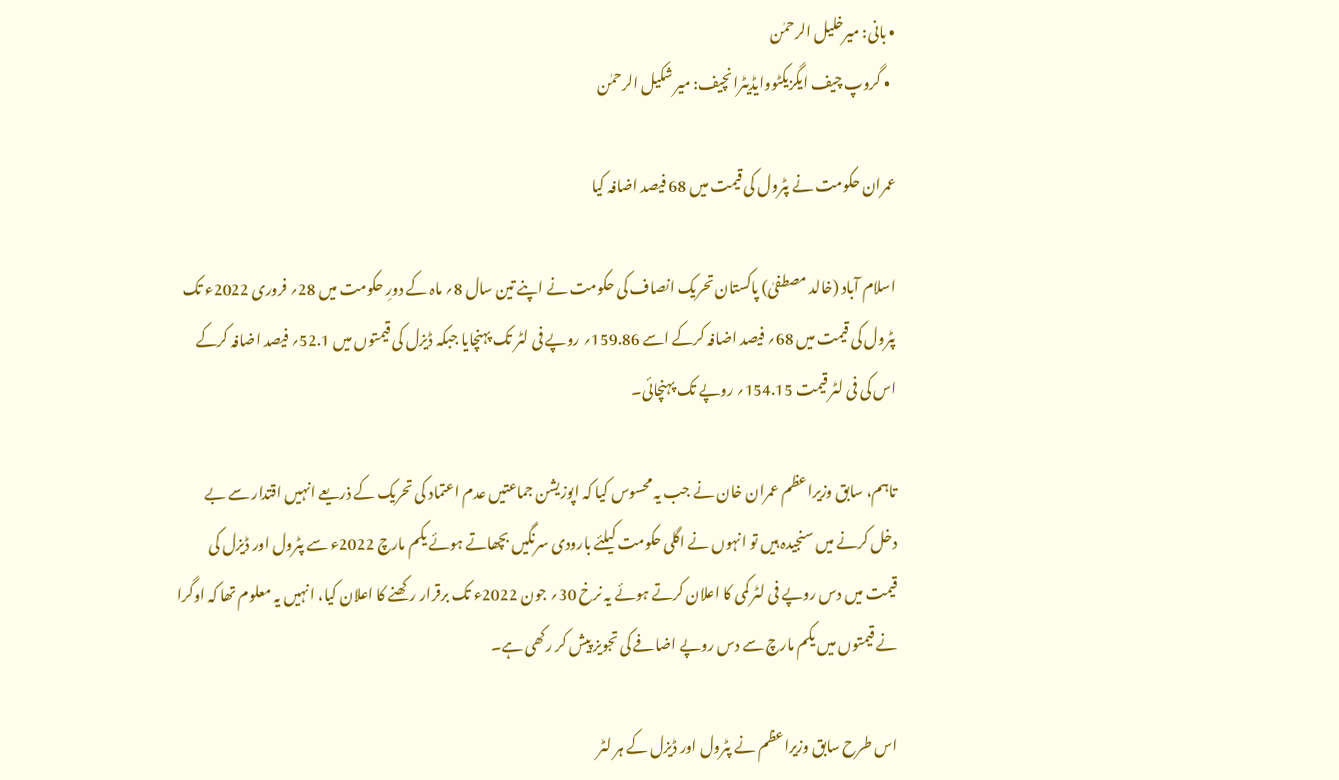• بانی: میرخلیل الرحمٰن
  • گروپ چیف ایگزیکٹووایڈیٹرانچیف: میر شکیل الرحمٰن

عمران حکومت نے پٹرول کی قیمت میں 68 فیصد اضافہ کیا

اسلام آباد (خالد مصطفیٰ) پاکستان تحریک انصاف کی حکومت نے اپنے تین سال 8؍ ماہ کے دورِ حکومت میں 28؍ فروری 2022ء تک پٹرول کی قیمت میں 68؍ فیصد اضافہ کرکے اسے 159.86؍ روپے فی لٹر تک پہنچایا جبکہ ڈیزل کی قیمتوں میں 52.1؍ فیصد اضافہ کرکے اس کی فی لٹر قیمت 154.15؍ روپے تک پہنچائی۔

تاہم، سابق وزیراعظم عمران خان نے جب یہ محسوس کیا کہ اپوزیشن جماعتیں عدم اعتماد کی تحریک کے ذریعے انہیں اقتدار سے بے دخل کرنے میں سنجیدہ ہیں تو انہوں نے اگلی حکومت کیلئے بارودی سرنگیں بچھاتے ہوئے یکم مارچ 2022ء سے پٹرول اور ڈیزل کی قیمت میں دس روپے فی لٹر کمی کا اعلان کرتے ہوئے یہ نرخ 30؍ جون 2022ء تک برقرار رکھنے کا اعلان کیا، انہیں یہ معلوم تھا کہ اوگرا نے قیمتوں میں یکم مارچ سے دس روپے اضافے کی تجویز پیش کر رکھی ہے۔

اس طرح سابق وزیراعظم نے پٹرول اور ڈیزل کے ہر لٹر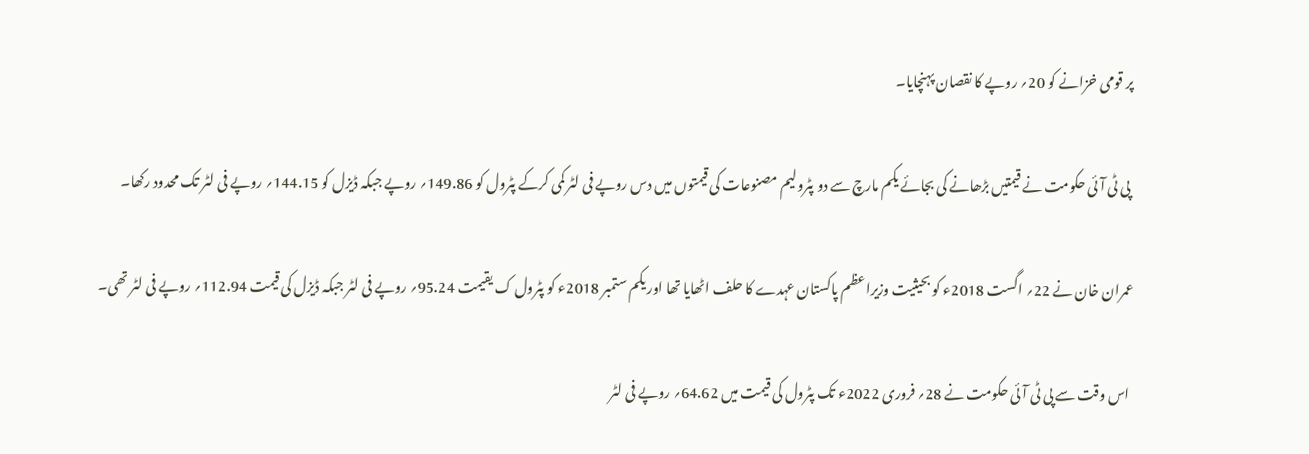پر قومی خزانے کو 20؍ روپے کا نقصان پہنچایا۔

 پی ٹی آئی حکومت نے قیمتیں بڑھانے کی بجائے یکم مارچ سے دو پٹرولیم مصنوعات کی قیمتوں میں دس روپے فی لٹر کمی کرکے پٹرول کو 149.86؍ روپے جبکہ ڈیزل کو 144.15؍ روپے فی لٹر تک محدود رکھا۔

عمران خان نے 22؍ اگست 2018ء کو بحیثیت وزیراعظم پاکستان عہدے کا حلف اٹھایا تھا اور یکم ستمبر 2018ء کو پٹرول ک یقیمت 95.24؍ روپے فی لٹر جبکہ ڈیزل کی قیمت 112.94؍ روپے فی لٹر تھی۔

 اس وقت سے پی ٹی آئی حکومت نے 28؍ فروری 2022ء تک پٹرول کی قیمت میں 64.62؍ روپے فی لٹر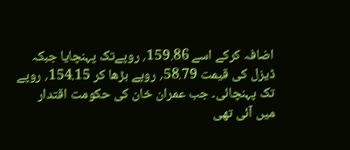اضافہ کرکے اسے 159.86؍ روپےتک پہنچایا جبکہ ڈیزل کی قیمت 58.79؍ روپے بڑھا کر 154.15؍ روپے تک پہنچائی۔ جب عمران خان کی حکومت اقتدار میں آئی تھی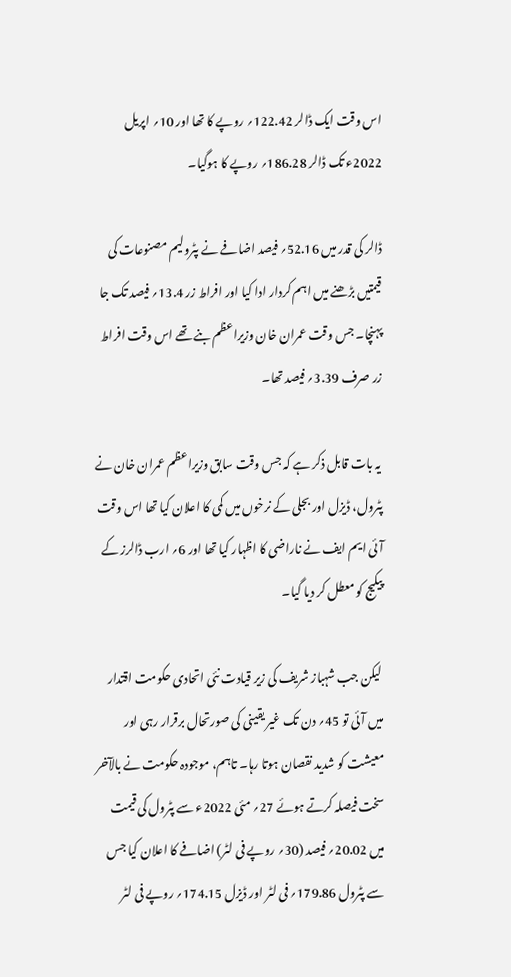اس وقت ایک ڈالر 122.42؍ روپے کا تھا اور 10؍ اپریل 2022ء تک ڈالر 186.28؍ روپے کا ہوگیا۔

ڈالر کی قدر میں 52.16؍ فیصد اضافے نے پٹرولیم مصنوعات کی قیمتیں بڑھنے میں اہم کردار ادا کیا اور افراط زر 13.4؍ فیصد تک جا پہنچا۔ جس وقت عمران خان وزیراعظم بنے تھے اس وقت افراط زر صرف 3.39؍ فیصد تھا۔

 یہ بات قابل ذکر ہے کہ جس وقت سابق وزیراعظم عمران خان نے پٹرول، ڈیزل اور بجلی کے نرخوں میں کمی کا اعلان کیا تھا اس وقت آئی ایم ایف نے ناراضی کا اظہار کیا تھا اور 6؍ ارب ڈالرز کے پیکیج کو معطل کر دیا گیا۔

 لیکن جب شہباز شریف کی زیر قیادت نئی اتحادی حکومت اقتدار میں آئی تو 45؍ دن تک غیر یقینی کی صورتحال برقرار رہی اور معیشت کو شدید نقصان ہوتا رہا۔ تاہم، موجودہ حکومت نے بالآخر سخت فیصلہ کرتے ہوئے 27؍ مئی 2022ء سے پٹرول کی قیمت میں 20.02؍ فیصد (30؍ روپے فی لٹر) اضافے کا اعلان کیا جس سے پٹرول 179.86؍ فی لٹر اور ڈیزل 174.15؍ روپے فی لٹر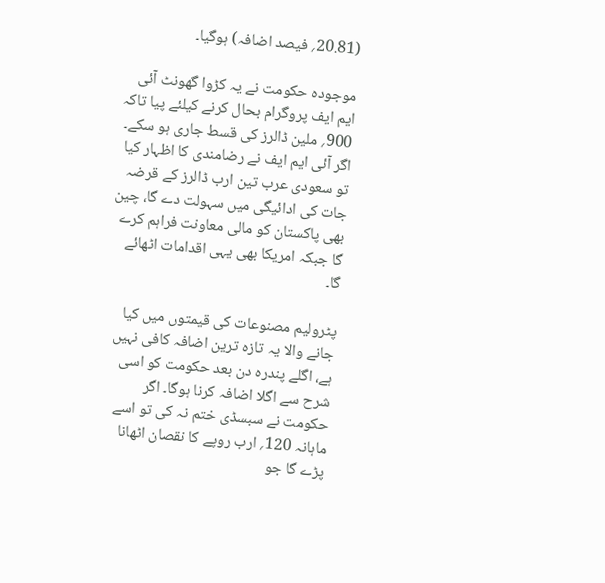(20.81؍ فیصد اضافہ) ہوگیا۔

موجودہ حکومت نے یہ کڑوا گھونٹ آئی ایم ایف پروگرام بحال کرنے کیلئے پیا تاکہ 900؍ ملین ڈالرز کی قسط جاری ہو سکے۔ اگر آئی ایم ایف نے رضامندی کا اظہار کیا تو سعودی عرب تین ارب ڈالرز کے قرضہ جات کی ادائیگی میں سہولت دے گا، چین بھی پاکستان کو مالی معاونت فراہم کرے گا جبکہ امریکا بھی یہی اقدامات اٹھائے گا۔

پٹرولیم مصنوعات کی قیمتوں میں کیا جانے والا یہ تازہ ترین اضافہ کافی نہیں ہے، اگلے پندرہ دن بعد حکومت کو اسی شرح سے اگلا اضافہ کرنا ہوگا۔ اگر حکومت نے سبسڈی ختم نہ کی تو اسے ماہانہ 120؍ ارب روپے کا نقصان اٹھانا پڑے گا جو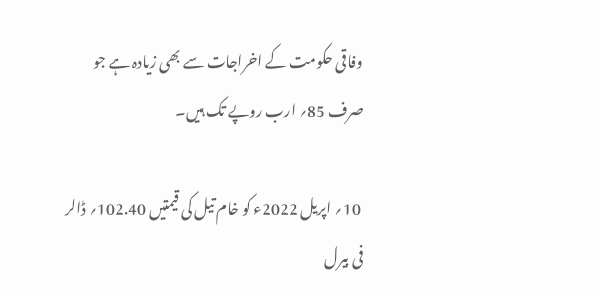وفاقی حکومت کے اخراجات سے بھی زیادہ ہے جو صرف 85؍ ارب روپے تک ہیں۔

 10؍ اپریل 2022ء کو خام تیل کی قیمتیں 102.40؍ ڈالر فی بیرل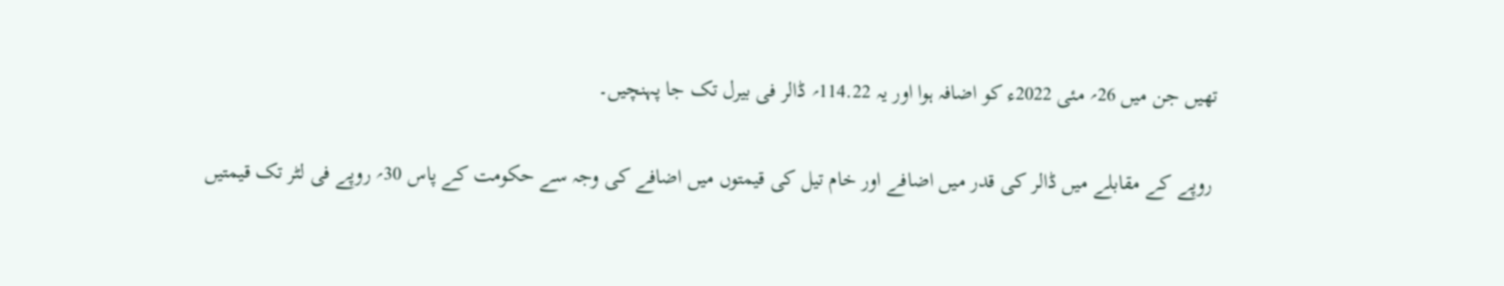تھیں جن میں 26؍ مئی 2022ء کو اضافہ ہوا اور یہ 114.22؍ ڈالر فی بیرل تک جا پہنچیں۔

 روپے کے مقابلے میں ڈالر کی قدر میں اضافے اور خام تیل کی قیمتوں میں اضافے کی وجہ سے حکومت کے پاس 30؍ روپے فی لٹر تک قیمتیں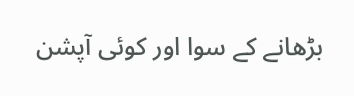بڑھانے کے سوا اور کوئی آپشن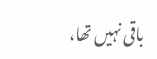باقی نہیں تھا،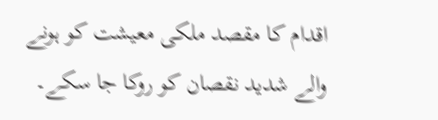اقدام کا مقصد ملکی معیشت کو ہونے والے شدید نقصان کو روکا جا سکے۔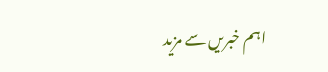اہم خبریں سے مزید